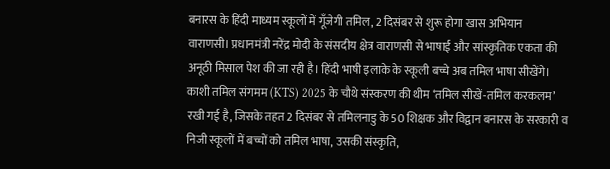बनारस के हिंदी माध्यम स्कूलों में गूँजेगी तमिल, 2 दिसंबर से शुरू होगा खास अभियान
वाराणसी। प्रधानमंत्री नरेंद्र मोदी के संसदीय क्षेत्र वाराणसी से भाषाई और सांस्कृतिक एकता की अनूठी मिसाल पेश की जा रही है। हिंदी भाषी इलाके के स्कूली बच्चे अब तमिल भाषा सीखेंगे। काशी तमिल संगमम (KTS) 2025 के चौथे संस्करण की थीम ‘तमिल सीखें-तमिल करकलम’ रखी गई है, जिसके तहत 2 दिसंबर से तमिलनाडु के 50 शिक्षक और विद्वान बनारस के सरकारी व निजी स्कूलों में बच्चों को तमिल भाषा, उसकी संस्कृति,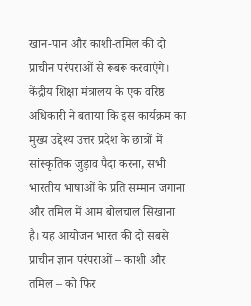खान-पान और काशी-तमिल की दो प्राचीन परंपराओं से रूबरू करवाएंगे।
केंद्रीय शिक्षा मंत्रालय के एक वरिष्ठ अधिकारी ने बताया कि इस कार्यक्रम का मुख्य उद्देश्य उत्तर प्रदेश के छात्रों में सांस्कृतिक जुड़ाव पैदा करना, सभी भारतीय भाषाओं के प्रति सम्मान जगाना और तमिल में आम बोलचाल सिखाना है। यह आयोजन भारत की दो सबसे प्राचीन ज्ञान परंपराओं – काशी और तमिल – को फिर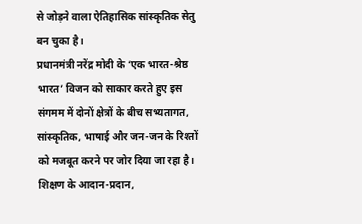से जोड़ने वाला ऐतिहासिक सांस्कृतिक सेतु बन चुका है।
प्रधानमंत्री नरेंद्र मोदी के ‘एक भारत-श्रेष्ठ भारत’ विजन को साकार करते हुए इस संगमम में दोनों क्षेत्रों के बीच सभ्यतागत, सांस्कृतिक, भाषाई और जन-जन के रिश्तों को मजबूत करने पर जोर दिया जा रहा है। शिक्षण के आदान-प्रदान,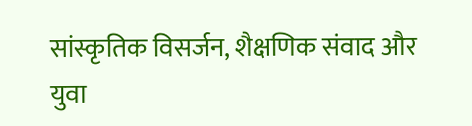सांस्कृतिक विसर्जन, शैक्षणिक संवाद और युवा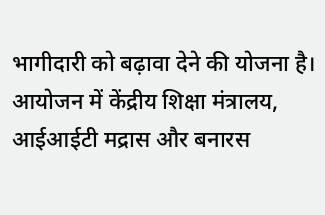भागीदारी को बढ़ावा देने की योजना है।
आयोजन में केंद्रीय शिक्षा मंत्रालय, आईआईटी मद्रास और बनारस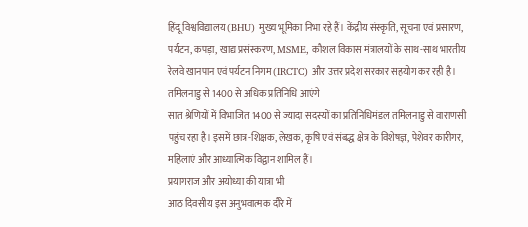हिंदू विश्वविद्यालय (BHU) मुख्य भूमिका निभा रहे हैं। केंद्रीय संस्कृति, सूचना एवं प्रसारण, पर्यटन, कपड़ा, खाद्य प्रसंस्करण, MSME, कौशल विकास मंत्रालयों के साथ-साथ भारतीय रेलवे खानपान एवं पर्यटन निगम (IRCTC) और उत्तर प्रदेश सरकार सहयोग कर रही है।
तमिलनाडु से 1400 से अधिक प्रतिनिधि आएंगे
सात श्रेणियों में विभाजित 1400 से ज्यादा सदस्यों का प्रतिनिधिमंडल तमिलनाडु से वाराणसी पहुंच रहा है। इसमें छात्र-शिक्षक, लेखक, कृषि एवं संबद्ध क्षेत्र के विशेषज्ञ, पेशेवर कारीगर, महिलाएं और आध्यात्मिक विद्वान शामिल हैं।
प्रयागराज और अयोध्या की यात्रा भी
आठ दिवसीय इस अनुभवात्मक दौरे में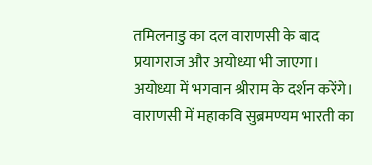तमिलनाडु का दल वाराणसी के बाद प्रयागराज और अयोध्या भी जाएगा। अयोध्या में भगवान श्रीराम के दर्शन करेंगे। वाराणसी में महाकवि सुब्रमण्यम भारती का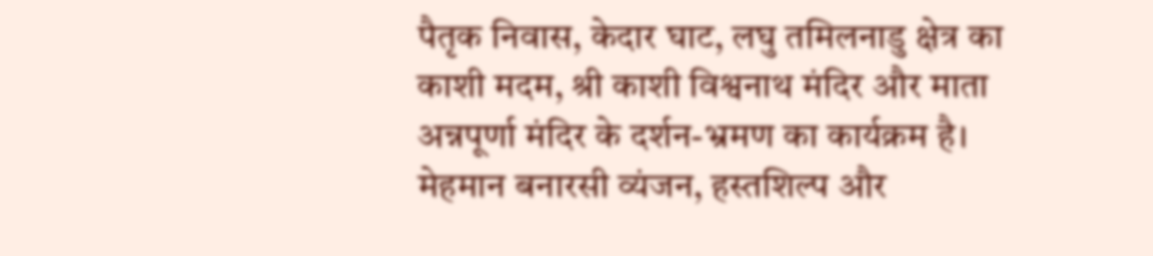पैतृक निवास, केदार घाट, लघु तमिलनाडु क्षेत्र का काशी मदम, श्री काशी विश्वनाथ मंदिर और माता अन्नपूर्णा मंदिर के दर्शन-भ्रमण का कार्यक्रम है। मेहमान बनारसी व्यंजन, हस्तशिल्प और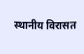स्थानीय विरासत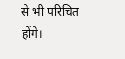से भी परिचित होंगे।